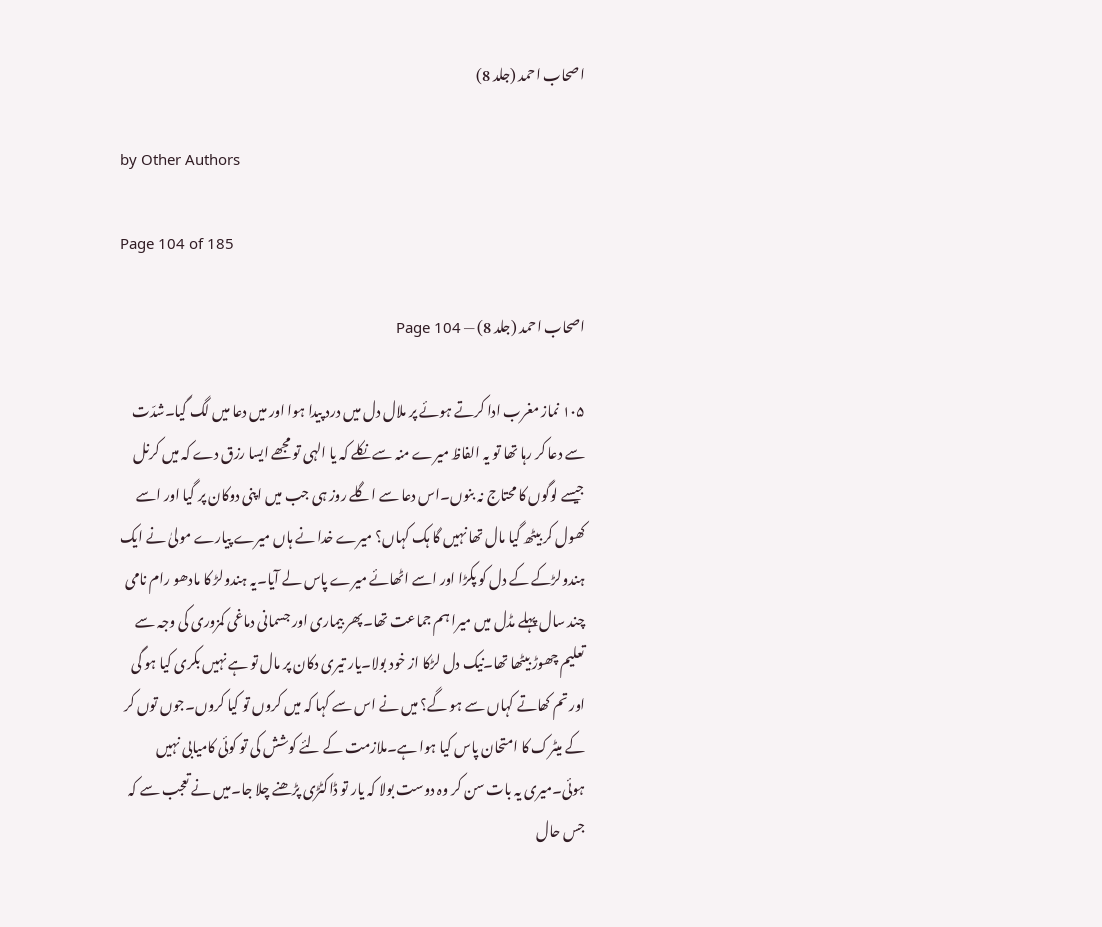اصحاب احمد (جلد 8)

by Other Authors

Page 104 of 185

اصحاب احمد (جلد 8) — Page 104

۱۰۵ نماز مغرب ادا کرتے ہوئے پر ملال دل میں درد پیدا ہوا اور میں دعا میں لگ گیا۔شدّت سے دعا کر رہا تھا تو یہ الفاظ میرے منہ سے نکلے کہ یا الہی تو مجھے ایسا رزق دے کہ میں کرنل جیسے لوگوں کا محتاج نہ بنوں۔اس دعا سے اگلے روز ہی جب میں اپنی دوکان پر گیا اور اسے کھول کر بیٹھ گیا مال تھا نہیں گا ہک کہاں؟ میرے خدا نے ہاں میرے پیارے مولیٰ نے ایک ہندولڑکے کے دل کو پکڑا اور اسے اٹھائے میرے پاس لے آیا۔یہ ہندولڑ کا مادھو رام نامی چند سال پہلے مڈل میں میرا ہم جماعت تھا۔پھر بیماری اور جسمانی دماغی کمزوری کی وجہ سے تعلیم چھوڑ بیٹھا تھا۔نیک دل لڑکا از خود بولا۔یار تیری دکان پر مال تو ہے نہیں بکری کیا ہو گی اور تم کھاتے کہاں سے ہو گے؟ میں نے اس سے کہا کہ میں کروں تو کیا کروں۔جوں توں کر کے میٹرک کا امتحان پاس کیا ہوا ہے۔ملازمت کے لئے کوشش کی تو کوئی کامیابی نہیں ہوئی۔میری یہ بات سن کر وہ دوست بولا کہ یار تو ڈاکٹڑی پڑھنے چلا جا۔میں نے تعجب سے کہ جس حال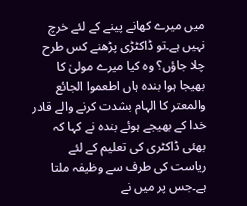میں میرے کھانے پینے کے لئے خرچ نہیں ہے۔تو ڈاکٹڑی پڑھنے کس طرح چلا جاؤں؟ وہ کیا میرے مولیٰ کا بھیجا ہوا بندہ ہاں اطعموا الجائع والمعتر کا الہام بشدت کرنے والے قادر خدا کے بھیجے ہوئے بندہ نے کہا کہ بھئی ڈاکٹری کی تعلیم کے لئے ریاست کی طرف سے وظیفہ ملتا ہے۔جس پر میں نے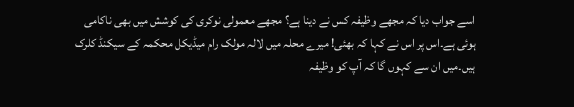اسے جواب دیا کہ مجھے وظیفہ کس نے دینا ہے؟ مجھے معمولی نوکری کی کوشش میں بھی ناکامی ہوئی ہے۔اس پر اس نے کہا کہ بھئی! میرے محلہ میں لالہ مولک رام میڈیکل محکمہ کے سیکنڈ کلرک ہیں۔میں ان سے کہوں گا کہ آپ کو وظیفہ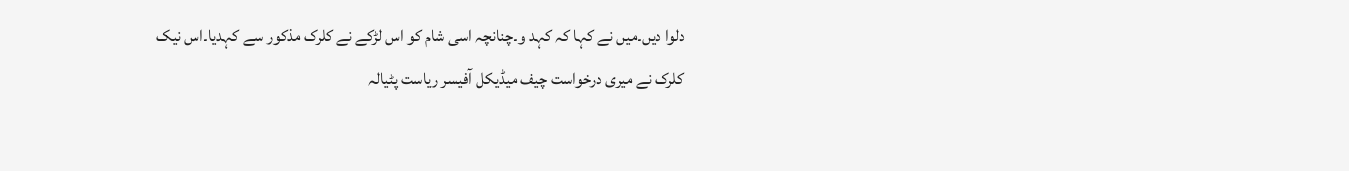دلوا دیں۔میں نے کہا کہ کہد و۔چنانچہ اسی شام کو اس لڑکے نے کلرک مذکور سے کہدیا۔اس نیک کلرک نے میری درخواست چیف میڈیکل آفیسر ریاست پٹیالہ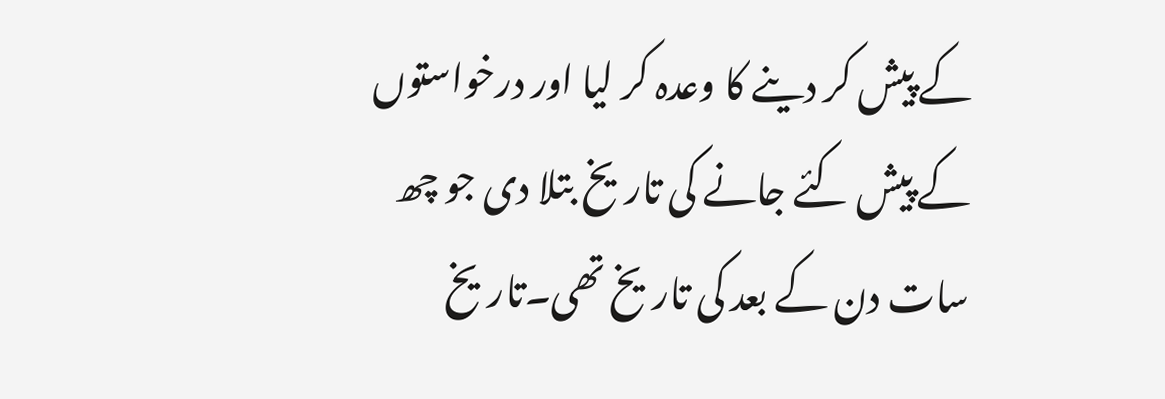کے پیش کر دینے کا وعدہ کر لیا اور درخواستوں کے پیش کئے جانے کی تاریخ بتلا دی جو چھ سات دن کے بعد کی تاریخ تھی۔تاریخ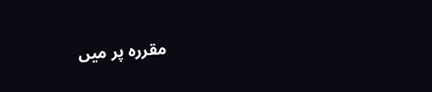مقررہ پر میں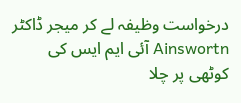درخواست وظیفہ لے کر میجر ڈاکٹر Ainswortn آئی ایم ایس کی کوٹھی پر چلا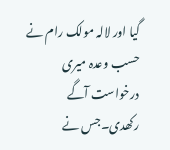گیا اور لالہ مولک رام نے حسب وعدہ میری درخواست آگے رکھدی۔جس نے